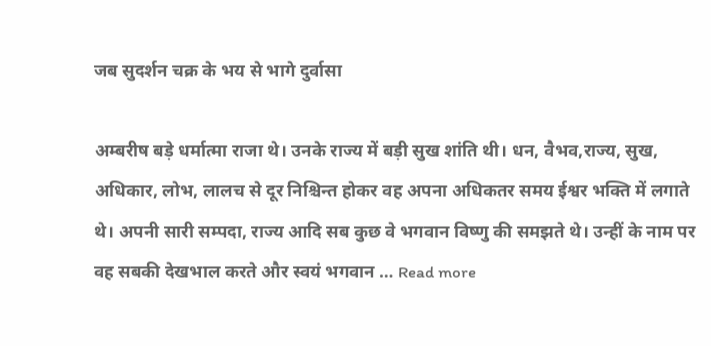जब सुदर्शन चक्र के भय से भागे दुर्वासा

अम्बरीष बड़े धर्मात्मा राजा थे। उनके राज्य में बड़ी सुख शांति थी। धन, वैभव,राज्य, सुख, अधिकार, लोभ, लालच से दूर निश्चिन्त होकर वह अपना अधिकतर समय ईश्वर भक्ति में लगाते थे। अपनी सारी सम्पदा, राज्य आदि सब कुछ वे भगवान विष्णु की समझते थे। उन्हीं के नाम पर वह सबकी देखभाल करते और स्वयं भगवान … Read more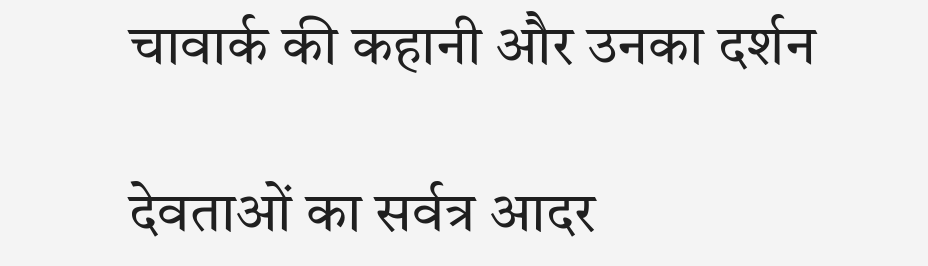चावार्क की कहानी और उनका दर्शन

देवताओं का सर्वत्र आदर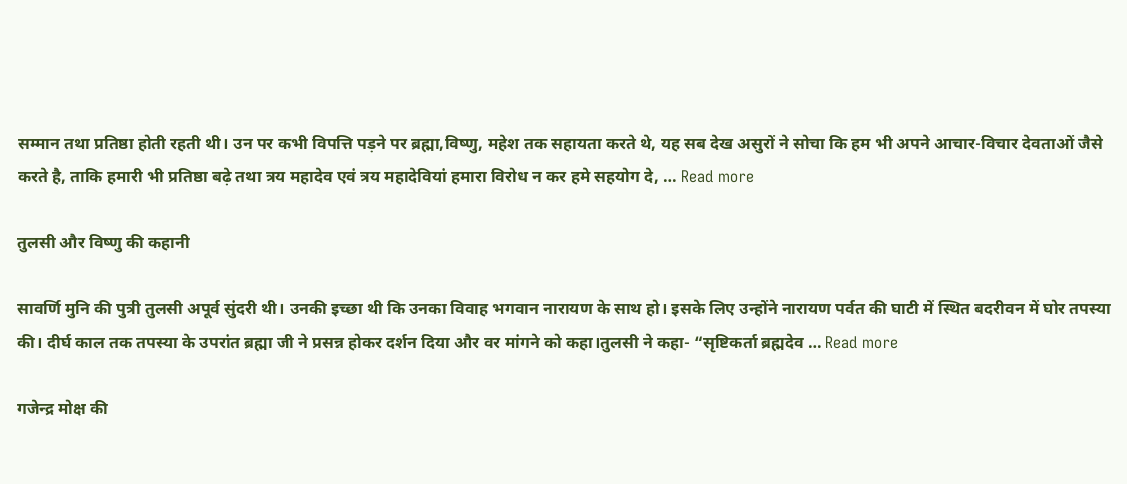सम्मान तथा प्रतिष्ठा होती रहती थी। उन पर कभी विपत्ति पड़ने पर ब्रह्मा,विष्णु, महेश तक सहायता करते थे, यह सब देख असुरों ने सोचा कि हम भी अपने आचार-विचार देवताओं जैसे करते है, ताकि हमारी भी प्रतिष्ठा बढ़े तथा त्रय महादेव एवं त्रय महादेवियां हमारा विरोध न कर हमे सहयोग दे, … Read more

तुलसी और विष्णु की कहानी

सावर्णि मुनि की पुत्री तुलसी अपूर्व सुंदरी थी। उनकी इच्छा थी कि उनका विवाह भगवान नारायण के साथ हो। इसके लिए उन्होंने नारायण पर्वत की घाटी में स्थित बदरीवन में घोर तपस्या की। दीर्घ काल तक तपस्या के उपरांत ब्रह्मा जी ने प्रसन्न होकर दर्शन दिया और वर मांगने को कहा।तुलसी ने कहा- “सृष्टिकर्ता ब्रह्मदेव … Read more

गजेन्द्र मोक्ष की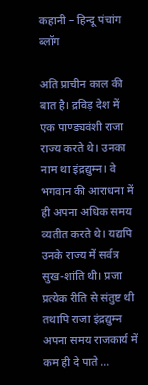कहानी – हिन्दू पंचांग ब्लॉग

अति प्राचीन काल की बात है। द्रविड़ देश में एक पाण्ड्यवंशी राजा राज्य करते थे। उनका नाम था इंद्रद्युम्न। वे भगवान की आराधना में ही अपना अधिक समय व्यतीत करते थे। यद्यपि उनके राज्य में सर्वत्र सुख-शांति थी। प्रजा प्रत्येक रीति से संतुष्ट थी तथापि राजा इंद्रद्युम्न अपना समय राजकार्य में कम ही दे पाते …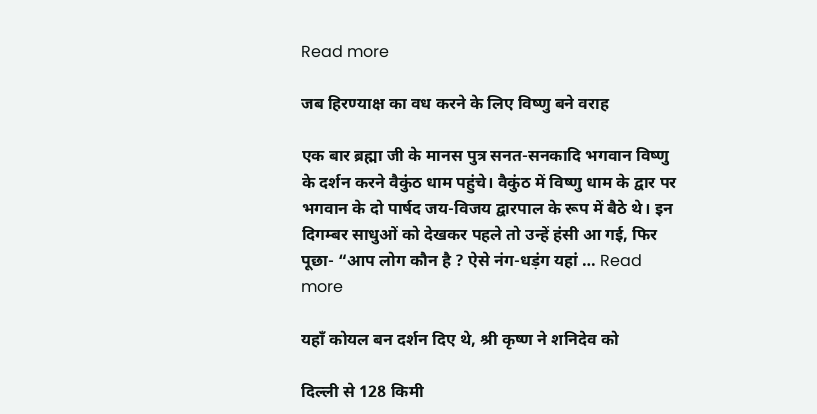Read more

जब हिरण्याक्ष का वध करने के लिए विष्णु बने वराह

एक बार ब्रह्मा जी के मानस पुत्र सनत-सनकादि भगवान विष्णु के दर्शन करने वैकुंठ धाम पहुंचे। वैकुंठ में विष्णु धाम के द्वार पर भगवान के दो पार्षद जय-विजय द्वारपाल के रूप में बैठे थे। इन दिगम्बर साधुओं को देखकर पहले तो उन्हें हंसी आ गई, फिर पूछा- “आप लोग कौन है ? ऐसे नंग-धड़ंग यहां … Read more

यहाँ कोयल बन दर्शन दिए थे, श्री कृष्ण ने शनिदेव को

दिल्ली से 128 किमी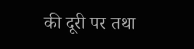की दूरी पर तथा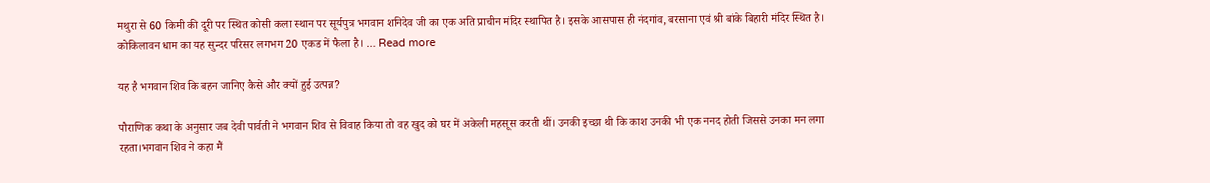मथुरा से 60 किमी की दूरी पर स्थित कोसी कला स्थान पर सूर्यपुत्र भगवान शनिदेव जी का एक अति प्राचीन मंदिर स्थापित है। इसके आसपास ही नंदगांव, बरसाना एवं श्री बांके बिहारी मंदिर स्थित है। कोकिलावन धाम का यह सुन्दर परिसर लगभग 20 एकड में फैला है। … Read more

यह है भगवान शिव कि बहन जानिए कैसे और क्यों हुई उत्पन्न?

पौराणिक कथा के अनुसार जब देवी पार्वती ने भगवान शिव से विवाह किया तो वह खुद को घर में अकेली महसूस करती थीं। उनकी इच्छा थी कि काश उनकी भी एक ननद होती जिससे उनका मन लगा रहता।भगवान शिव ने कहा मैं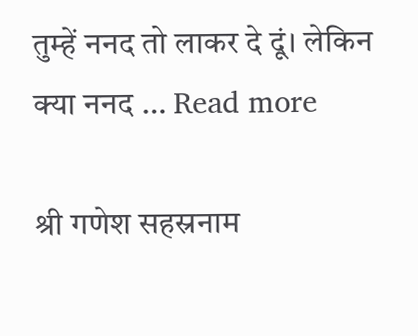तुम्हें ननद तो लाकर दे दूं। लेकिन क्या ननद … Read more

श्री गणेश सहस्रनाम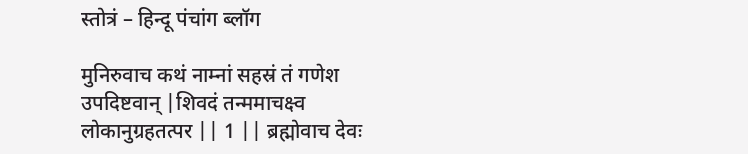स्तोत्रं – हिन्दू पंचांग ब्लॉग

मुनिरुवाच कथं नाम्नां सहस्रं तं गणेश उपदिष्टवान् |शिवदं तन्ममाचक्ष्व लोकानुग्रहतत्पर || 1 || ब्रह्मोवाच देवः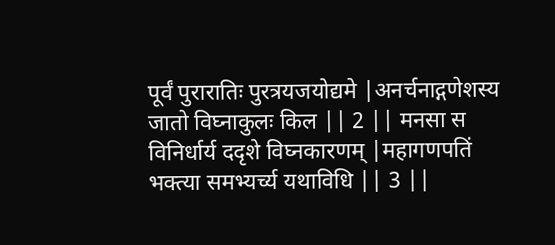पूर्वं पुरारातिः पुरत्रयजयोद्यमे |अनर्चनाद्गणेशस्य जातो विघ्नाकुलः किल || 2 || मनसा स विनिर्धार्य ददृशे विघ्नकारणम् |महागणपतिं भक्त्या समभ्यर्च्य यथाविधि || 3 ||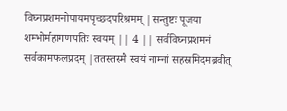विघ्नप्रशमनोपायमपृच्छदपरिश्रमम् |सन्तुष्टः पूजया शम्भोर्महागणपतिः स्वयम् || 4 || सर्वविघ्नप्रशमनं सर्वकामफलप्रदम् |ततस्तस्मै स्वयं नाम्नां सहस्रमिदमब्रवीत्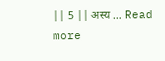|| 5 || अस्य … Read more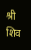श्री शिव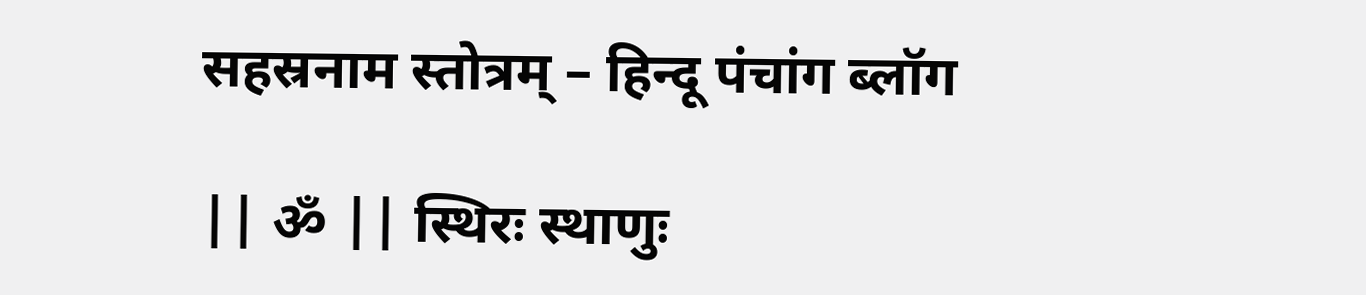सहस्रनाम स्तोत्रम् – हिन्दू पंचांग ब्लॉग

|| ॐ || स्थिरः स्थाणुः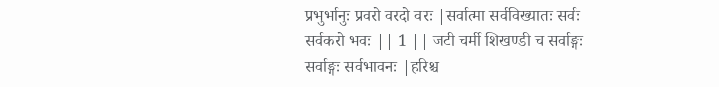प्रभुर्भानुः प्रवरो वरदो वरः |सर्वात्मा सर्वविख्यातः सर्वः सर्वकरो भवः || 1 || जटी चर्मी शिखण्डी च सर्वाङ्गः सर्वाङ्गः सर्वभावनः |हरिश्च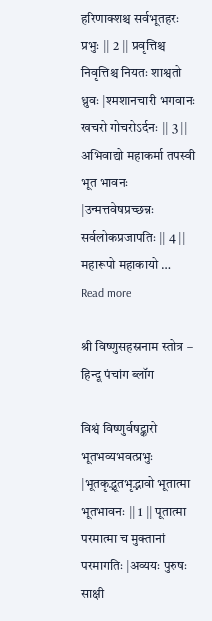हरिणाक्शश्च सर्वभूतहरः प्रभुः || 2 || प्रवृत्तिश्च निवृत्तिश्च नियतः शाश्वतो ध्रुवः |श्मशानचारी भगवानः खचरो गोचरोऽर्दनः || 3 || अभिवाद्यो महाकर्मा तपस्वी भूत भावनः |उन्मत्तवेषप्रच्छन्नः सर्वलोकप्रजापतिः || 4 || महारूपो महाकायो … Read more

श्री विष्णुसहस्रनाम स्तोत्र – हिन्दू पंचांग ब्लॉग

विश्वं विष्णुर्वषट्कारो भूतभव्यभवत्प्रभुः |भूतकृद्भूतभृद्भावो भूतात्मा भूतभावनः || 1 || पूतात्मा परमात्मा च मुक्तानां परमागतिः |अव्ययः पुरुषः साक्षी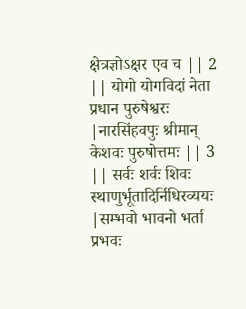क्षेत्रज्ञोऽक्षर एव च || 2 || योगो योगविदां नेता प्रधान पुरुषेश्वरः |नारसिंहवपुः श्रीमान् केशवः पुरुषोत्तमः || 3 || सर्वः शर्वः शिवः स्थाणुर्भूतादिर्निधिरव्ययः |सम्भवो भावनो भर्ता प्रभवः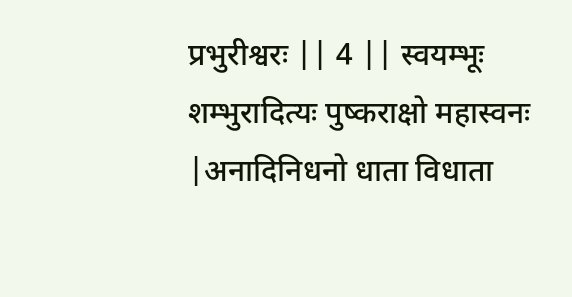प्रभुरीश्वरः || 4 || स्वयम्भूः शम्भुरादित्यः पुष्कराक्षो महास्वनः |अनादिनिधनो धाता विधाता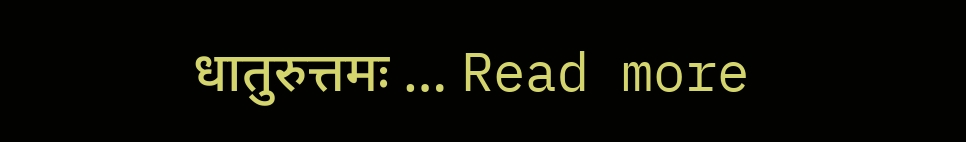धातुरुत्तमः … Read more